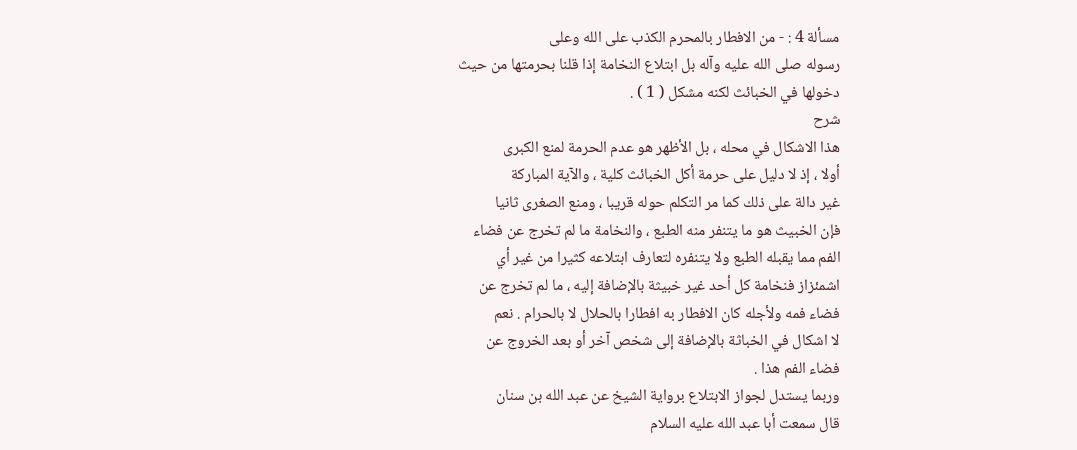مسألة 4 : - من الافطار بالمحرم الكذب على الله وعلى
رسوله صلى الله عليه وآله بل ابتلاع النخامة إذا قلنا بحرمتها من حيث
دخولها في الخبائث لكنه مشكل ( 1 ) .
شرح
هذا الاشكال في محله ، بل الأظهر هو عدم الحرمة لمنع الكبرى
أولا ، إذ لا دليل على حرمة أكل الخبائث كلية ، والآية المباركة
غير دالة على ذلك كما مر التكلم حوله قريبا ، ومنع الصغرى ثانيا
فإن الخبيث هو ما يتنفر منه الطبع ، والنخامة ما لم تخرج عن فضاء
الفم مما يقبله الطبع ولا يتنفره لتعارف ابتلاعه كثيرا من غير أي
اشمئزاز فنخامة كل أحد غير خبيثة بالإضافة إليه ، ما لم تخرج عن
فضاء فمه ولأجله كان الافطار به افطارا بالحلال لا بالحرام . نعم
لا اشكال في الخباثة بالإضافة إلى شخص آخر أو بعد الخروج عن
فضاء الفم هذا .
وربما يستدل لجواز الابتلاع برواية الشيخ عن عبد الله بن سنان
قال سمعت أبا عبد الله عليه السلام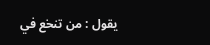يقول : من تنخع في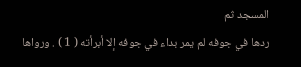المسجد ثم
ردها في جوفه لم يمر بداء في جوفه إلا أبرأته ( 1 ) . ورواها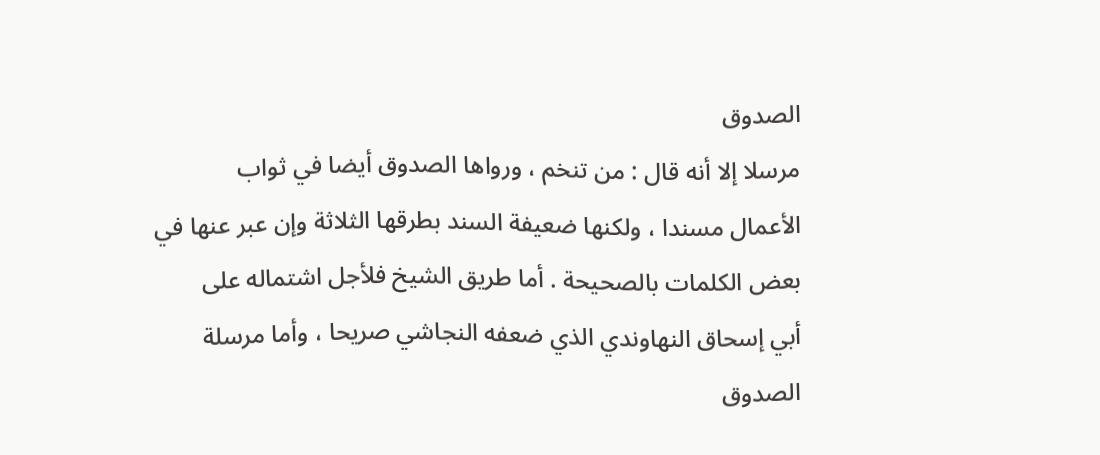الصدوق
مرسلا إلا أنه قال : من تنخم ، ورواها الصدوق أيضا في ثواب
الأعمال مسندا ، ولكنها ضعيفة السند بطرقها الثلاثة وإن عبر عنها في
بعض الكلمات بالصحيحة . أما طريق الشيخ فلأجل اشتماله على
أبي إسحاق النهاوندي الذي ضعفه النجاشي صريحا ، وأما مرسلة
الصدوق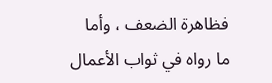فظاهرة الضعف ، وأما ما رواه في ثواب الأعمال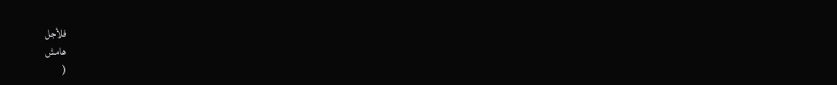فلأجل
هامش
(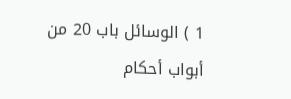1 ) الوسائل باب 20 من أبواب أحكام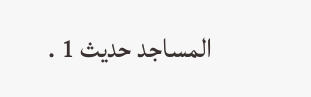المساجد حديث 1 .